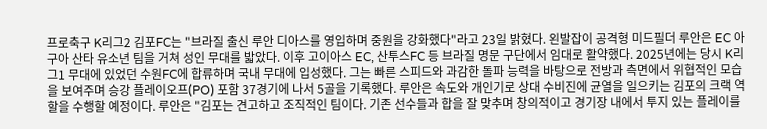프로축구 K리그2 김포FC는 "브라질 출신 루안 디아스를 영입하며 중원을 강화했다"라고 23일 밝혔다. 왼발잡이 공격형 미드필더 루안은 EC 아구아 산타 유소년 팀을 거쳐 성인 무대를 밟았다. 이후 고이아스 EC, 산투스FC 등 브라질 명문 구단에서 임대로 활약했다. 2025년에는 당시 K리그1 무대에 있었던 수원FC에 합류하며 국내 무대에 입성했다. 그는 빠른 스피드와 과감한 돌파 능력을 바탕으로 전방과 측면에서 위협적인 모습을 보여주며 승강 플레이오프(PO) 포함 37경기에 나서 5골을 기록했다. 루안은 속도와 개인기로 상대 수비진에 균열을 일으키는 김포의 크랙 역할을 수행할 예정이다. 루안은 "김포는 견고하고 조직적인 팀이다. 기존 선수들과 합을 잘 맞추며 창의적이고 경기장 내에서 투지 있는 플레이를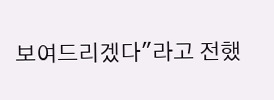보여드리겠다"라고 전했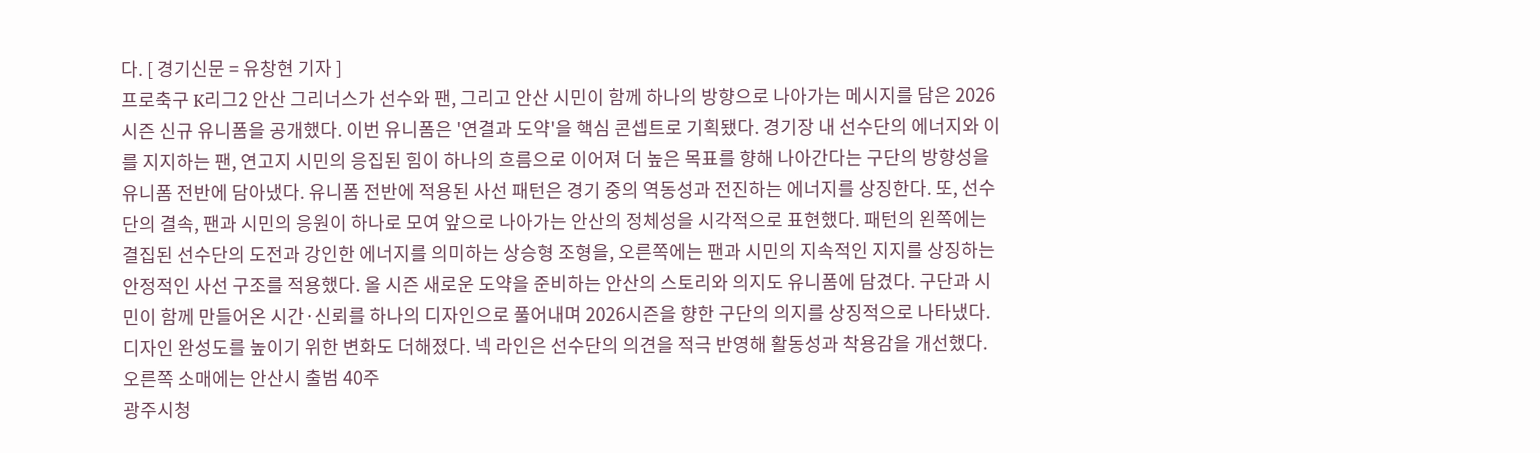다. [ 경기신문 = 유창현 기자 ]
프로축구 K리그2 안산 그리너스가 선수와 팬, 그리고 안산 시민이 함께 하나의 방향으로 나아가는 메시지를 담은 2026시즌 신규 유니폼을 공개했다. 이번 유니폼은 '연결과 도약'을 핵심 콘셉트로 기획됐다. 경기장 내 선수단의 에너지와 이를 지지하는 팬, 연고지 시민의 응집된 힘이 하나의 흐름으로 이어져 더 높은 목표를 향해 나아간다는 구단의 방향성을 유니폼 전반에 담아냈다. 유니폼 전반에 적용된 사선 패턴은 경기 중의 역동성과 전진하는 에너지를 상징한다. 또, 선수단의 결속, 팬과 시민의 응원이 하나로 모여 앞으로 나아가는 안산의 정체성을 시각적으로 표현했다. 패턴의 왼쪽에는 결집된 선수단의 도전과 강인한 에너지를 의미하는 상승형 조형을, 오른쪽에는 팬과 시민의 지속적인 지지를 상징하는 안정적인 사선 구조를 적용했다. 올 시즌 새로운 도약을 준비하는 안산의 스토리와 의지도 유니폼에 담겼다. 구단과 시민이 함께 만들어온 시간·신뢰를 하나의 디자인으로 풀어내며 2026시즌을 향한 구단의 의지를 상징적으로 나타냈다. 디자인 완성도를 높이기 위한 변화도 더해졌다. 넥 라인은 선수단의 의견을 적극 반영해 활동성과 착용감을 개선했다. 오른쪽 소매에는 안산시 출범 40주
광주시청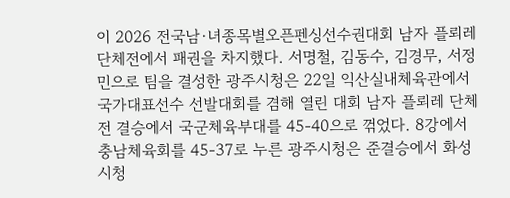이 2026 전국남·녀종목별오픈펜싱선수권대회 남자 플뢰레 단체전에서 패권을 차지했다. 서명철, 김동수, 김경무, 서정민으로 팀을 결성한 광주시청은 22일 익산실내체육관에서 국가대표선수 선발대회를 겸해 열린 대회 남자 플뢰레 단체전 결승에서 국군체육부대를 45-40으로 꺾었다. 8강에서 충남체육회를 45-37로 누른 광주시청은 준결승에서 화성시청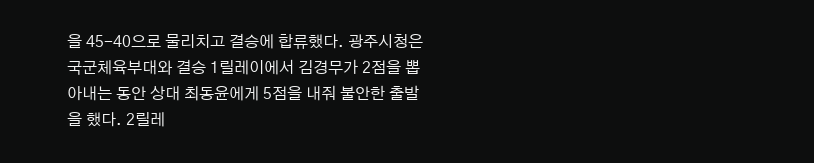을 45-40으로 물리치고 결승에 합류했다. 광주시청은 국군체육부대와 결승 1릴레이에서 김경무가 2점을 뽑아내는 동안 상대 최동윤에게 5점을 내줘 불안한 출발을 했다. 2릴레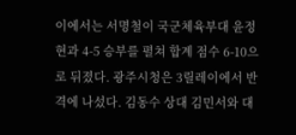이에서는 서명철이 국군체육부대 윤정현과 4-5 승부를 펼쳐 합계 점수 6-10으로 뒤졌다. 광주시청은 3릴레이에서 반격에 나섰다. 김동수 상대 김민서와 대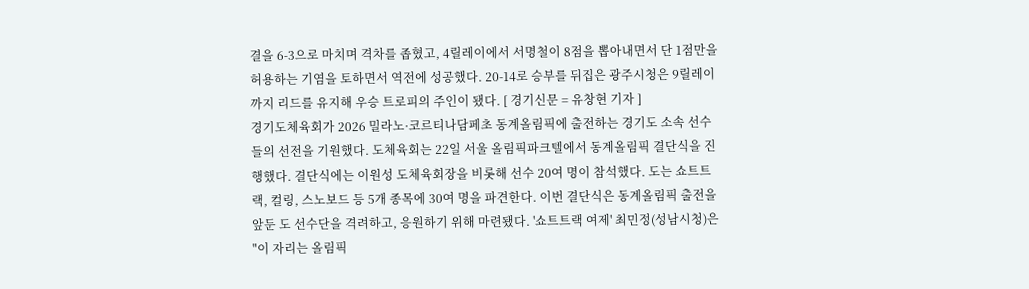결을 6-3으로 마치며 격차를 좁혔고, 4릴레이에서 서명철이 8점을 뽑아내면서 단 1점만을 허용하는 기염을 토하면서 역전에 성공했다. 20-14로 승부를 뒤집은 광주시청은 9릴레이까지 리드를 유지해 우승 트로피의 주인이 됐다. [ 경기신문 = 유창현 기자 ]
경기도체육회가 2026 밀라노·코르티나담페초 동계올림픽에 출전하는 경기도 소속 선수들의 선전을 기원했다. 도체육회는 22일 서울 올림픽파크텔에서 동계올림픽 결단식을 진행했다. 결단식에는 이원성 도체육회장을 비롯해 선수 20여 명이 참석했다. 도는 쇼트트랙, 컬링, 스노보드 등 5개 종목에 30여 명을 파견한다. 이번 결단식은 동계올림픽 출전을 앞둔 도 선수단을 격려하고, 응원하기 위해 마련됐다. '쇼트트랙 여제' 최민정(성남시청)은 "이 자리는 올림픽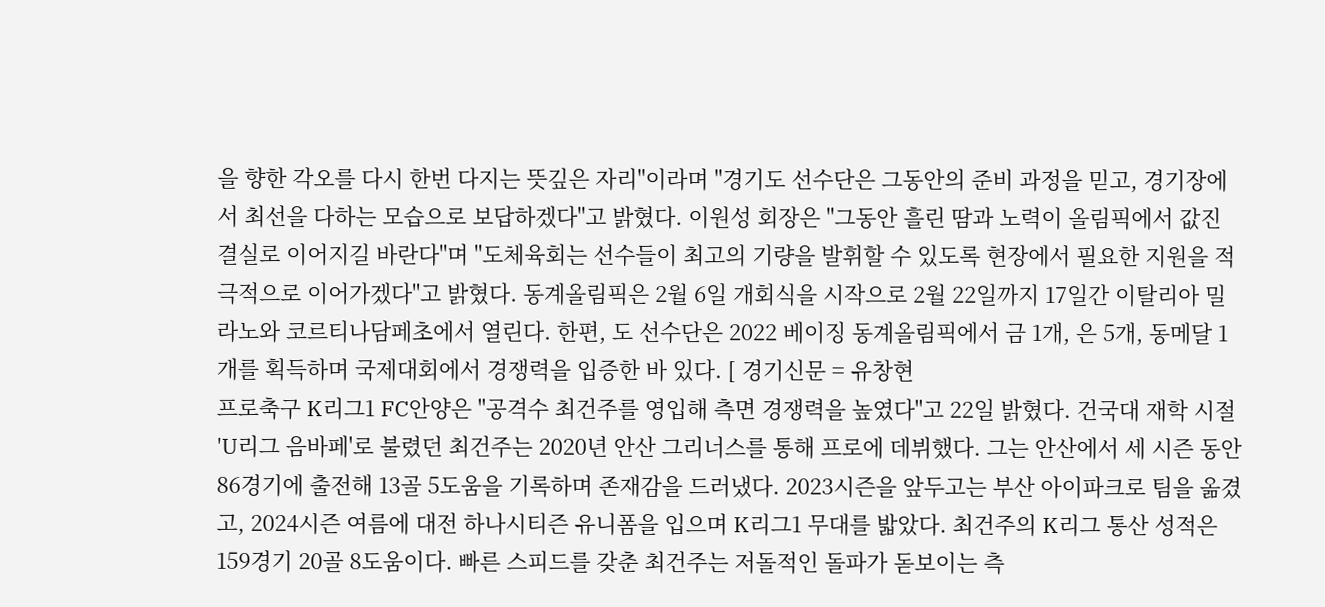을 향한 각오를 다시 한번 다지는 뜻깊은 자리"이라며 "경기도 선수단은 그동안의 준비 과정을 믿고, 경기장에서 최선을 다하는 모습으로 보답하겠다"고 밝혔다. 이원성 회장은 "그동안 흘린 땀과 노력이 올림픽에서 값진 결실로 이어지길 바란다"며 "도체육회는 선수들이 최고의 기량을 발휘할 수 있도록 현장에서 필요한 지원을 적극적으로 이어가겠다"고 밝혔다. 동계올림픽은 2월 6일 개회식을 시작으로 2월 22일까지 17일간 이탈리아 밀라노와 코르티나담페초에서 열린다. 한편, 도 선수단은 2022 베이징 동계올림픽에서 금 1개, 은 5개, 동메달 1개를 획득하며 국제대회에서 경쟁력을 입증한 바 있다. [ 경기신문 = 유창현
프로축구 K리그1 FC안양은 "공격수 최건주를 영입해 측면 경쟁력을 높였다"고 22일 밝혔다. 건국대 재학 시절 'U리그 음바페'로 불렸던 최건주는 2020년 안산 그리너스를 통해 프로에 데뷔했다. 그는 안산에서 세 시즌 동안 86경기에 출전해 13골 5도움을 기록하며 존재감을 드러냈다. 2023시즌을 앞두고는 부산 아이파크로 팀을 옮겼고, 2024시즌 여름에 대전 하나시티즌 유니폼을 입으며 K리그1 무대를 밟았다. 최건주의 K리그 통산 성적은 159경기 20골 8도움이다. 빠른 스피드를 갖춘 최건주는 저돌적인 돌파가 돋보이는 측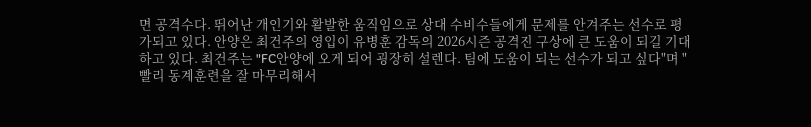면 공격수다. 뛰어난 개인기와 활발한 움직임으로 상대 수비수들에게 문제를 안겨주는 선수로 평가되고 있다. 안양은 최건주의 영입이 유병훈 감독의 2026시즌 공격진 구상에 큰 도움이 되길 기대하고 있다. 최건주는 "FC안양에 오게 되어 굉장히 설렌다. 팀에 도움이 되는 선수가 되고 싶다"며 "빨리 동계훈련을 잘 마무리해서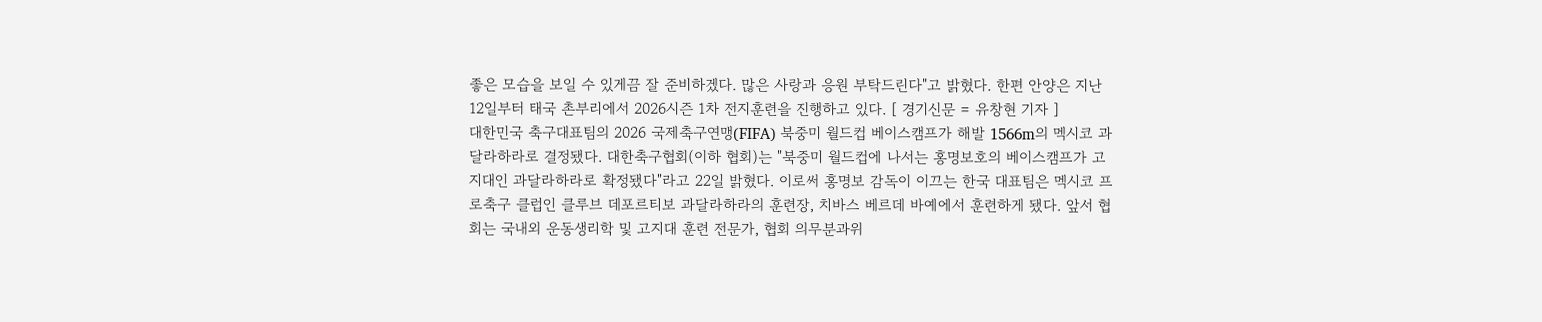좋은 모습을 보일 수 있게끔 잘 준비하겠다. 많은 사랑과 응원 부탁드린다"고 밝혔다. 한편 안양은 지난 12일부터 태국 촌부리에서 2026시즌 1차 전지훈련을 진행하고 있다. [ 경기신문 = 유창현 기자 ]
대한민국 축구대표팀의 2026 국제축구연맹(FIFA) 북중미 월드컵 베이스캠프가 해발 1566m의 멕시코 과달라하라로 결정됐다. 대한축구협회(이하 협회)는 "북중미 월드컵에 나서는 홍명보호의 베이스캠프가 고지대인 과달라하라로 확정됐다"라고 22일 밝혔다. 이로써 홍명보 감독이 이끄는 한국 대표팀은 멕시코 프로축구 클럽인 클루브 데포르티보 과달라하라의 훈련장, 치바스 베르데 바예에서 훈련하게 됐다. 앞서 협회는 국내외 운동생리학 및 고지대 훈련 전문가, 협회 의무분과위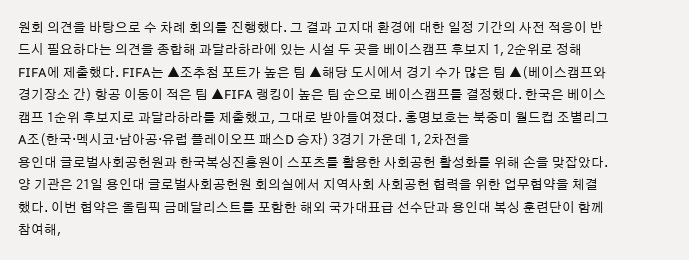원회 의견을 바탕으로 수 차례 회의를 진행했다. 그 결과 고지대 환경에 대한 일정 기간의 사전 적응이 반드시 필요하다는 의견을 종합해 과달라하라에 있는 시설 두 곳을 베이스캠프 후보지 1, 2순위로 정해 FIFA에 제출했다. FIFA는 ▲조추첨 포트가 높은 팀 ▲해당 도시에서 경기 수가 많은 팀 ▲(베이스캠프와 경기장소 간) 항공 이동이 적은 팀 ▲FIFA 랭킹이 높은 팀 순으로 베이스캠프를 결정했다. 한국은 베이스캠프 1순위 후보지로 과달라하라를 제출했고, 그대로 받아들여졌다. 홍명보호는 북중미 월드컵 조별리그 A조(한국·멕시코·남아공·유럽 플레이오프 패스D 승자) 3경기 가운데 1, 2차전을
용인대 글로벌사회공헌원과 한국복싱진흥원이 스포츠를 활용한 사회공헌 활성화를 위해 손을 맞잡았다. 양 기관은 21일 용인대 글로벌사회공헌원 회의실에서 지역사회 사회공헌 협력을 위한 업무협약을 체결했다. 이번 협약은 올림픽 금메달리스트를 포함한 해외 국가대표급 선수단과 용인대 복싱 훈련단이 함께 참여해,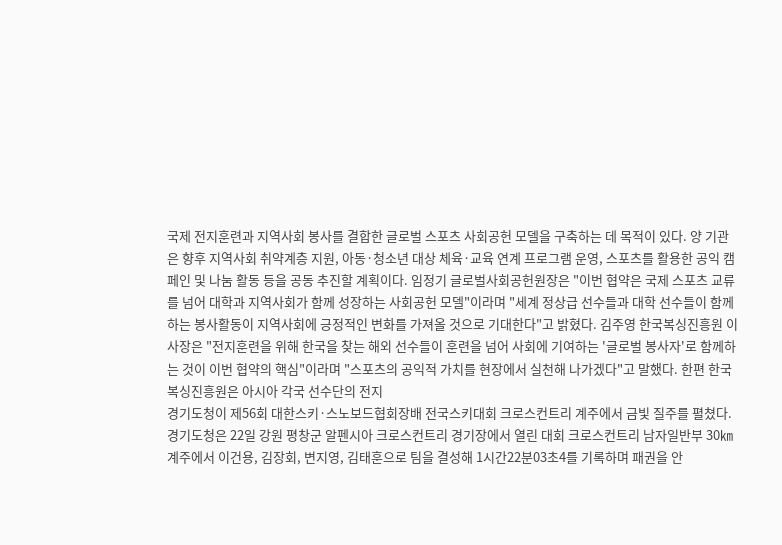국제 전지훈련과 지역사회 봉사를 결합한 글로벌 스포츠 사회공헌 모델을 구축하는 데 목적이 있다. 양 기관은 향후 지역사회 취약계층 지원, 아동·청소년 대상 체육·교육 연계 프로그램 운영, 스포츠를 활용한 공익 캠페인 및 나눔 활동 등을 공동 추진할 계획이다. 임정기 글로벌사회공헌원장은 "이번 협약은 국제 스포츠 교류를 넘어 대학과 지역사회가 함께 성장하는 사회공헌 모델"이라며 "세계 정상급 선수들과 대학 선수들이 함께하는 봉사활동이 지역사회에 긍정적인 변화를 가져올 것으로 기대한다"고 밝혔다. 김주영 한국복싱진흥원 이사장은 "전지훈련을 위해 한국을 찾는 해외 선수들이 훈련을 넘어 사회에 기여하는 '글로벌 봉사자'로 함께하는 것이 이번 협약의 핵심"이라며 "스포츠의 공익적 가치를 현장에서 실천해 나가겠다"고 말했다. 한편 한국복싱진흥원은 아시아 각국 선수단의 전지
경기도청이 제56회 대한스키·스노보드협회장배 전국스키대회 크로스컨트리 계주에서 금빛 질주를 펼쳤다. 경기도청은 22일 강원 평창군 알펜시아 크로스컨트리 경기장에서 열린 대회 크로스컨트리 남자일반부 30㎞ 계주에서 이건용, 김장회, 변지영, 김태훈으로 팀을 결성해 1시간22분03초4를 기록하며 패권을 안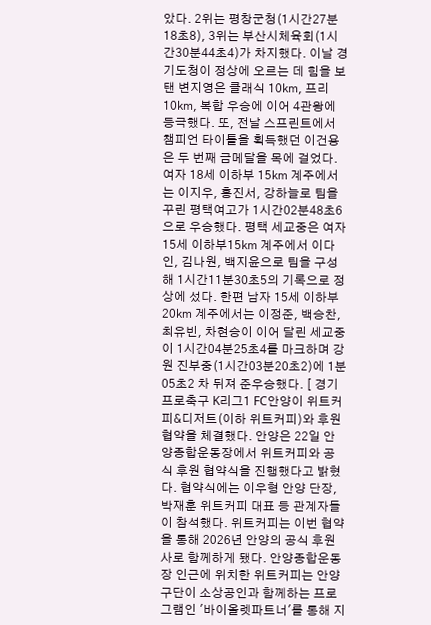았다. 2위는 평창군청(1시간27분18초8), 3위는 부산시체육회(1시간30분44초4)가 차지했다. 이날 경기도청이 정상에 오르는 데 힘을 보탠 변지영은 클래식 10㎞, 프리 10㎞, 복합 우승에 이어 4관왕에 등극했다. 또, 전날 스프린트에서 챔피언 타이틀을 획득했던 이건용은 두 번째 금메달을 목에 걸었다. 여자 18세 이하부 15㎞ 계주에서는 이지우, 홍진서, 강하늘로 팀을 꾸린 평택여고가 1시간02분48초6으로 우승했다. 평택 세교중은 여자 15세 이하부15㎞ 계주에서 이다인, 김나원, 백지윤으로 팀을 구성해 1시간11분30초5의 기록으로 정상에 섰다. 한편 남자 15세 이하부 20㎞ 계주에서는 이정준, 백승찬, 최유빈, 차현승이 이어 달린 세교중이 1시간04분25초4를 마크하며 강원 진부중(1시간03분20초2)에 1분05초2 차 뒤져 준우승했다. [ 경기
프로축구 K리그1 FC안양이 위트커피&디저트(이하 위트커피)와 후원 협약을 체결했다. 안양은 22일 안양종합운동장에서 위트커피와 공식 후원 협약식을 진행했다고 밝혔다. 협약식에는 이우형 안양 단장, 박재훈 위트커피 대표 등 관계자들이 참석했다. 위트커피는 이번 협약을 통해 2026년 안양의 공식 후원사로 함께하게 됐다. 안양종합운동장 인근에 위치한 위트커피는 안양 구단이 소상공인과 함께하는 프로그램인 '바이올렛파트너'를 통해 지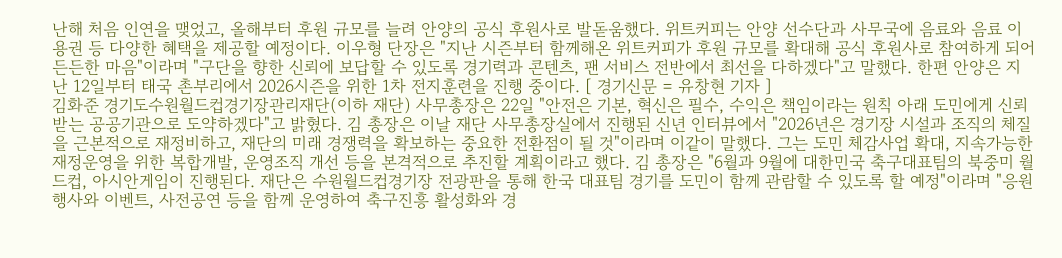난해 처음 인연을 맺었고, 올해부터 후원 규모를 늘려 안양의 공식 후원사로 발돋움했다. 위트커피는 안양 선수단과 사무국에 음료와 음료 이용권 등 다양한 혜택을 제공할 예정이다. 이우형 단장은 "지난 시즌부터 함께해온 위트커피가 후원 규모를 확대해 공식 후원사로 참여하게 되어 든든한 마음"이라며 "구단을 향한 신뢰에 보답할 수 있도록 경기력과 콘텐츠, 팬 서비스 전반에서 최선을 다하겠다"고 말했다. 한편 안양은 지난 12일부터 태국 촌부리에서 2026시즌을 위한 1차 전지훈련을 진행 중이다. [ 경기신문 = 유창현 기자 ]
김화준 경기도수원월드컵경기장관리재단(이하 재단) 사무총장은 22일 "안전은 기본, 혁신은 필수, 수익은 책임이라는 원칙 아래 도민에게 신뢰받는 공공기관으로 도약하겠다"고 밝혔다. 김 총장은 이날 재단 사무총장실에서 진행된 신년 인터뷰에서 "2026년은 경기장 시설과 조직의 체질을 근본적으로 재정비하고, 재단의 미래 경쟁력을 확보하는 중요한 전환점이 될 것"이라며 이같이 말했다. 그는 도민 체감사업 확대, 지속가능한 재정운영을 위한 복합개발, 운영조직 개선 등을 본격적으로 추진할 계획이라고 했다. 김 총장은 "6월과 9월에 대한민국 축구대표팀의 북중미 월드컵, 아시안게임이 진행된다. 재단은 수원월드컵경기장 전광판을 통해 한국 대표팀 경기를 도민이 함께 관람할 수 있도록 할 예정"이라며 "응원 행사와 이벤트, 사전공연 등을 함께 운영하여 축구진흥 활성화와 경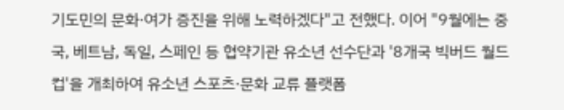기도민의 문화·여가 증진을 위해 노력하겠다"고 전했다. 이어 "9월에는 중국, 베트남, 독일, 스페인 등 협약기관 유소년 선수단과 '8개국 빅버드 월드컵'을 개최하여 유소년 스포츠·문화 교류 플랫폼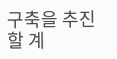구축을 추진할 계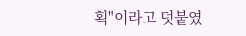획"이라고 덧붙였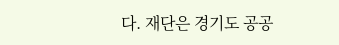다. 재단은 경기도 공공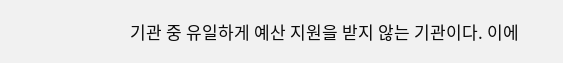기관 중 유일하게 예산 지원을 받지 않는 기관이다. 이에